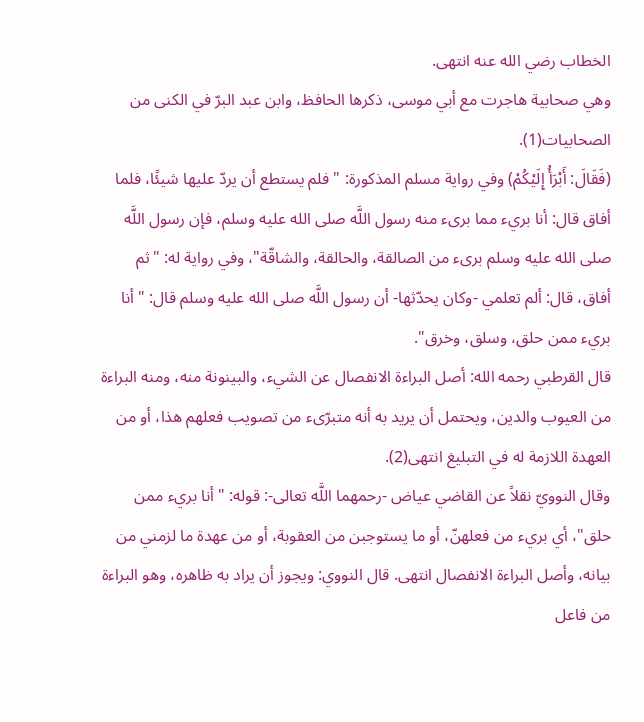الخطاب رضي الله عنه انتهى.
وهي صحابية هاجرت مع أبي موسى، ذكرها الحافظ، وابن عبد البرّ في الكنى من الصحابيات(1).
(فَقَالَ: أَبْرَأُ إِلَيْكُمْ) وفي رواية مسلم المذكورة: "فلم يستطع أن يردّ عليها شيئًا، فلما أفاق قال: أنا بريء مما برىء منه رسول اللَّه صلى الله عليه وسلم، فإن رسول اللَّه صلى الله عليه وسلم برىء من الصالقة، والحالقة، والشاقّة"، وفي رواية له: "ثم أفاق، قال: ألم تعلمي -وكان يحدّثها- أن رسول اللَّه صلى الله عليه وسلم قال: "أنا بريء ممن حلق، وسلق، وخرق".
قال القرطبي رحمه الله: أصل البراءة الانفصال عن الشيء، والبينونة منه، ومنه البراءة من العيوب والدين، ويحتمل أن يريد به أنه متبرّىء من تصويب فعلهم هذا، أو من العهدة اللازمة له في التبليغ انتهى(2).
وقال النوويّ نقلاً عن القاضي عياض -رحمهما اللَّه تعالى-: قوله: "أنا بريء ممن حلق"، أي بريء من فعلهنّ، أو ما يستوجبن من العقوبة، أو من عهدة ما لزمني من بيانه، وأصل البراءة الانفصال انتهى. قال النووي: ويجوز أن يراد به ظاهره، وهو البراءة من فاعل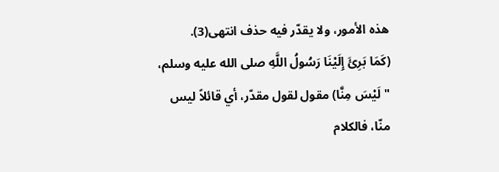هذه الأمور، ولا يقدّر فيه حذف انتهى(3).
(كَمَا بَرِئَ إِلَيْنَا رَسُولُ اللَّهِ صلى الله عليه وسلم، "لَيْسَ مِنَّا) مقول لقول مقدّر، أي قائلاً ليس منّا، فالكلام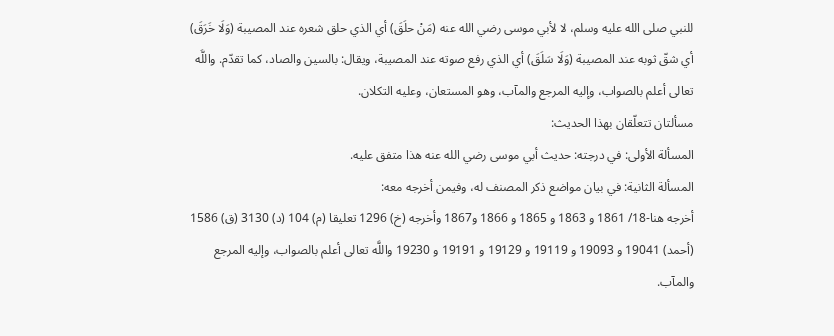للنبي صلى الله عليه وسلم، لا لأبي موسى رضي الله عنه (مَنْ حلَقَ) أي الذي حلق شعره عند المصيبة (وَلَا خَرَقَ) أي شقّ ثوبه عند المصيبة (وَلَا سَلَقَ) أي الذي رفع صوته عند المصيبة، ويقال: بالسين والصاد، كما تقدّم. واللَّه تعالى أعلم بالصواب، وإليه المرجع والمآب، وهو المستعان، وعليه التكلان.
مسألتان تتعلّقان بهذا الحديث:
المسألة الأولى: في درجته: حديث أبي موسى رضي الله عنه هذا متفق عليه.
المسألة الثانية: في بيان مواضع ذكر المصنف له، وفيمن أخرجه معه:
أخرجه هنا-18/ 1861 و 1863 و 1865 و 1866 و1867 وأخرجه (خ) 1296 تعليقا (م) 104 (د) 3130 (ق) 1586 (أحمد) 19041 و 19093 و 19119 و 19129 و 19191 و 19230 واللَّه تعالى أعلم بالصواب، وإليه المرجع والمآب.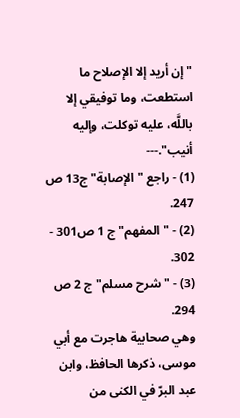"إن أريد إلا الإصلاح ما استطعت، وما توفيقي إلا باللَّه، عليه توكلت، وإليه أنيب".---
(1) - راجع "الإصابة" ج13 ص 247.
(2) - "المفهم" ج 1 ص301 - 302.
(3) - "شرح مسلم" ج 2 ص 294.
وهي صحابية هاجرت مع أبي موسى، ذكرها الحافظ، وابن عبد البرّ في الكنى من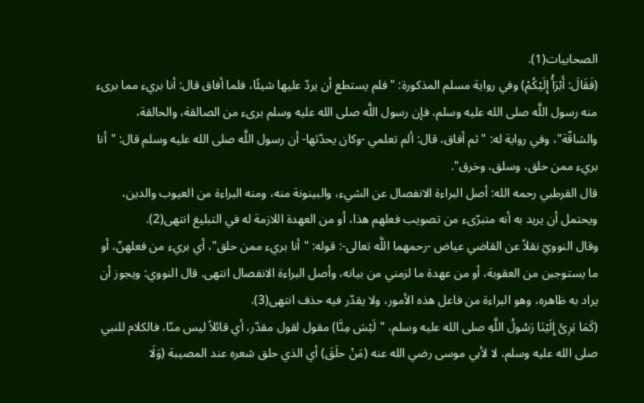الصحابيات(1).
(فَقَالَ: أَبْرَأُ إِلَيْكُمْ) وفي رواية مسلم المذكورة: "فلم يستطع أن يردّ عليها شيئًا، فلما أفاق قال: أنا بريء مما برىء منه رسول اللَّه صلى الله عليه وسلم، فإن رسول اللَّه صلى الله عليه وسلم برىء من الصالقة، والحالقة، والشاقّة"، وفي رواية له: "ثم أفاق، قال: ألم تعلمي -وكان يحدّثها- أن رسول اللَّه صلى الله عليه وسلم قال: "أنا بريء ممن حلق، وسلق، وخرق".
قال القرطبي رحمه الله: أصل البراءة الانفصال عن الشيء، والبينونة منه، ومنه البراءة من العيوب والدين، ويحتمل أن يريد به أنه متبرّىء من تصويب فعلهم هذا، أو من العهدة اللازمة له في التبليغ انتهى(2).
وقال النوويّ نقلاً عن القاضي عياض -رحمهما اللَّه تعالى-: قوله: "أنا بريء ممن حلق"، أي بريء من فعلهنّ، أو ما يستوجبن من العقوبة، أو من عهدة ما لزمني من بيانه، وأصل البراءة الانفصال انتهى. قال النووي: ويجوز أن يراد به ظاهره، وهو البراءة من فاعل هذه الأمور، ولا يقدّر فيه حذف انتهى(3).
(كَمَا بَرِئَ إِلَيْنَا رَسُولُ اللَّهِ صلى الله عليه وسلم، "لَيْسَ مِنَّا) مقول لقول مقدّر، أي قائلاً ليس منّا، فالكلام للنبي صلى الله عليه وسلم، لا لأبي موسى رضي الله عنه (مَنْ حلَقَ) أي الذي حلق شعره عند المصيبة (وَلَا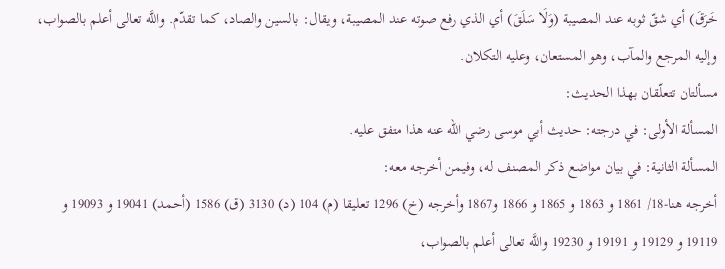خَرَقَ) أي شقّ ثوبه عند المصيبة (وَلَا سَلَقَ) أي الذي رفع صوته عند المصيبة، ويقال: بالسين والصاد، كما تقدّم. واللَّه تعالى أعلم بالصواب، وإليه المرجع والمآب، وهو المستعان، وعليه التكلان.
مسألتان تتعلّقان بهذا الحديث:
المسألة الأولى: في درجته: حديث أبي موسى رضي الله عنه هذا متفق عليه.
المسألة الثانية: في بيان مواضع ذكر المصنف له، وفيمن أخرجه معه:
أخرجه هنا-18/ 1861 و 1863 و 1865 و 1866 و1867 وأخرجه (خ) 1296 تعليقا (م) 104 (د) 3130 (ق) 1586 (أحمد) 19041 و 19093 و 19119 و 19129 و 19191 و 19230 واللَّه تعالى أعلم بالصواب،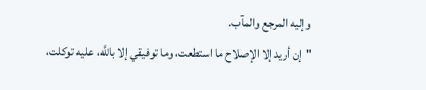وإليه المرجع والمآب.
"إن أريد إلا الإصلاح ما استطعت، وما توفيقي إلا باللَّه، عليه توكلت،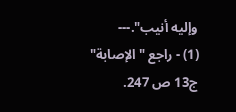وإليه أنيب".---
(1) - راجع "الإصابة" ج13 ص 247.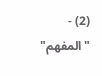(2) - "المفهم"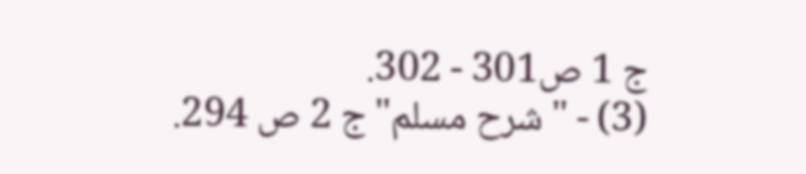ج 1 ص301 - 302.
(3) - "شرح مسلم" ج 2 ص 294.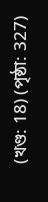(খণ্ড: 18) (পৃষ্ঠা: 327)